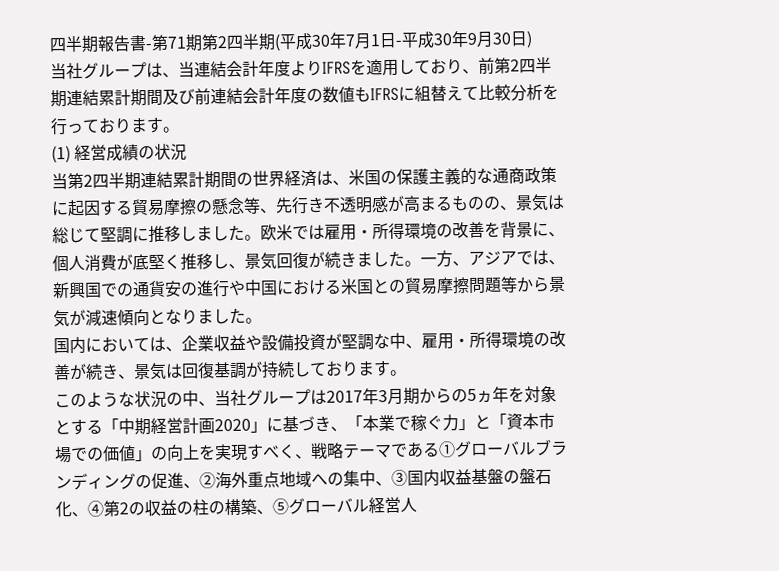四半期報告書-第71期第2四半期(平成30年7月1日-平成30年9月30日)
当社グループは、当連結会計年度よりIFRSを適用しており、前第2四半期連結累計期間及び前連結会計年度の数値もIFRSに組替えて比較分析を行っております。
(1) 経営成績の状況
当第2四半期連結累計期間の世界経済は、米国の保護主義的な通商政策に起因する貿易摩擦の懸念等、先行き不透明感が高まるものの、景気は総じて堅調に推移しました。欧米では雇用・所得環境の改善を背景に、個人消費が底堅く推移し、景気回復が続きました。一方、アジアでは、新興国での通貨安の進行や中国における米国との貿易摩擦問題等から景気が減速傾向となりました。
国内においては、企業収益や設備投資が堅調な中、雇用・所得環境の改善が続き、景気は回復基調が持続しております。
このような状況の中、当社グループは2017年3月期からの5ヵ年を対象とする「中期経営計画2020」に基づき、「本業で稼ぐ力」と「資本市場での価値」の向上を実現すべく、戦略テーマである①グローバルブランディングの促進、②海外重点地域への集中、③国内収益基盤の盤石化、④第2の収益の柱の構築、⑤グローバル経営人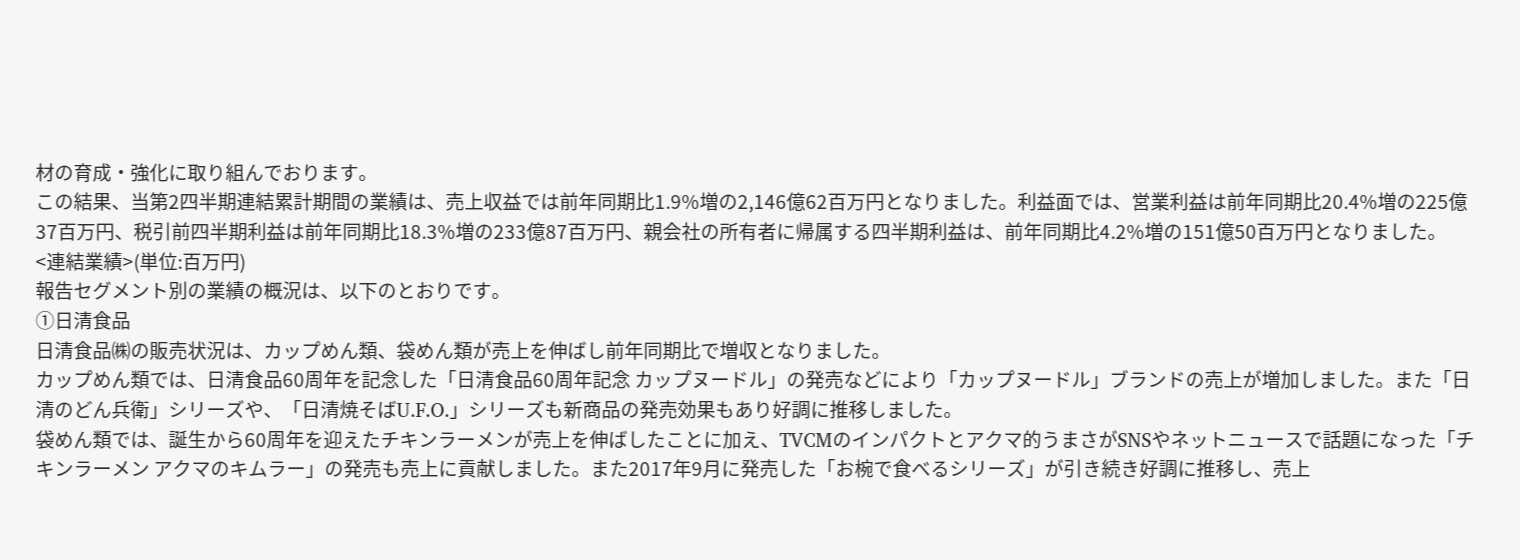材の育成・強化に取り組んでおります。
この結果、当第2四半期連結累計期間の業績は、売上収益では前年同期比1.9%増の2,146億62百万円となりました。利益面では、営業利益は前年同期比20.4%増の225億37百万円、税引前四半期利益は前年同期比18.3%増の233億87百万円、親会社の所有者に帰属する四半期利益は、前年同期比4.2%増の151億50百万円となりました。
<連結業績>(単位:百万円)
報告セグメント別の業績の概況は、以下のとおりです。
①日清食品
日清食品㈱の販売状況は、カップめん類、袋めん類が売上を伸ばし前年同期比で増収となりました。
カップめん類では、日清食品60周年を記念した「日清食品60周年記念 カップヌードル」の発売などにより「カップヌードル」ブランドの売上が増加しました。また「日清のどん兵衛」シリーズや、「日清焼そばU.F.O.」シリーズも新商品の発売効果もあり好調に推移しました。
袋めん類では、誕生から60周年を迎えたチキンラーメンが売上を伸ばしたことに加え、TVCMのインパクトとアクマ的うまさがSNSやネットニュースで話題になった「チキンラーメン アクマのキムラー」の発売も売上に貢献しました。また2017年9月に発売した「お椀で食べるシリーズ」が引き続き好調に推移し、売上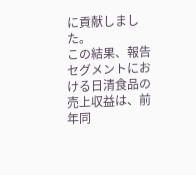に貢献しました。
この結果、報告セグメントにおける日清食品の売上収益は、前年同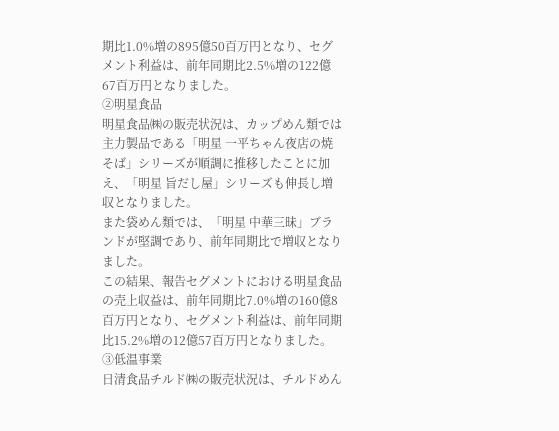期比1.0%増の895億50百万円となり、セグメント利益は、前年同期比2.5%増の122億67百万円となりました。
②明星食品
明星食品㈱の販売状況は、カップめん類では主力製品である「明星 一平ちゃん夜店の焼そば」シリーズが順調に推移したことに加え、「明星 旨だし屋」シリーズも伸長し増収となりました。
また袋めん類では、「明星 中華三昧」ブランドが堅調であり、前年同期比で増収となりました。
この結果、報告セグメントにおける明星食品の売上収益は、前年同期比7.0%増の160億8百万円となり、セグメント利益は、前年同期比15.2%増の12億57百万円となりました。
③低温事業
日清食品チルド㈱の販売状況は、チルドめん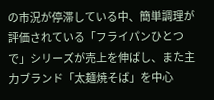の市況が停滞している中、簡単調理が評価されている「フライパンひとつで」シリーズが売上を伸ばし、また主力ブランド「太麺焼そば」を中心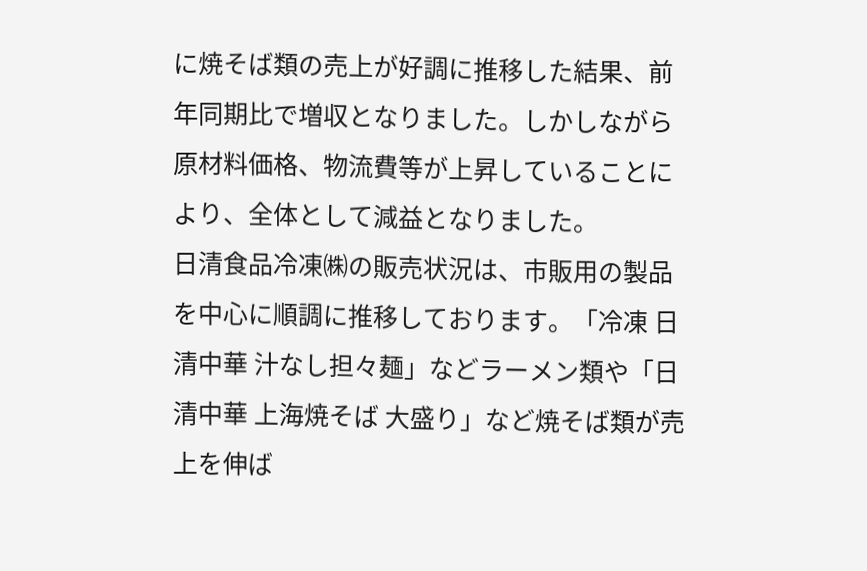に焼そば類の売上が好調に推移した結果、前年同期比で増収となりました。しかしながら原材料価格、物流費等が上昇していることにより、全体として減益となりました。
日清食品冷凍㈱の販売状況は、市販用の製品を中心に順調に推移しております。「冷凍 日清中華 汁なし担々麺」などラーメン類や「日清中華 上海焼そば 大盛り」など焼そば類が売上を伸ば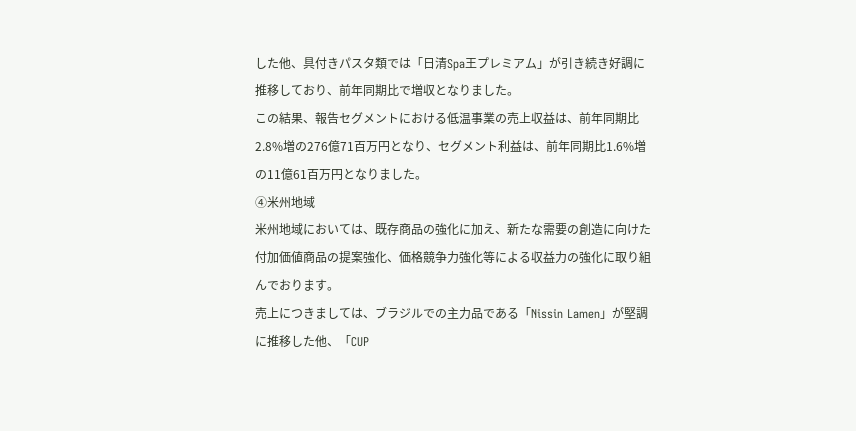した他、具付きパスタ類では「日清Spa王プレミアム」が引き続き好調に推移しており、前年同期比で増収となりました。
この結果、報告セグメントにおける低温事業の売上収益は、前年同期比2.8%増の276億71百万円となり、セグメント利益は、前年同期比1.6%増の11億61百万円となりました。
④米州地域
米州地域においては、既存商品の強化に加え、新たな需要の創造に向けた付加価値商品の提案強化、価格競争力強化等による収益力の強化に取り組んでおります。
売上につきましては、ブラジルでの主力品である「Nissin Lamen」が堅調に推移した他、「CUP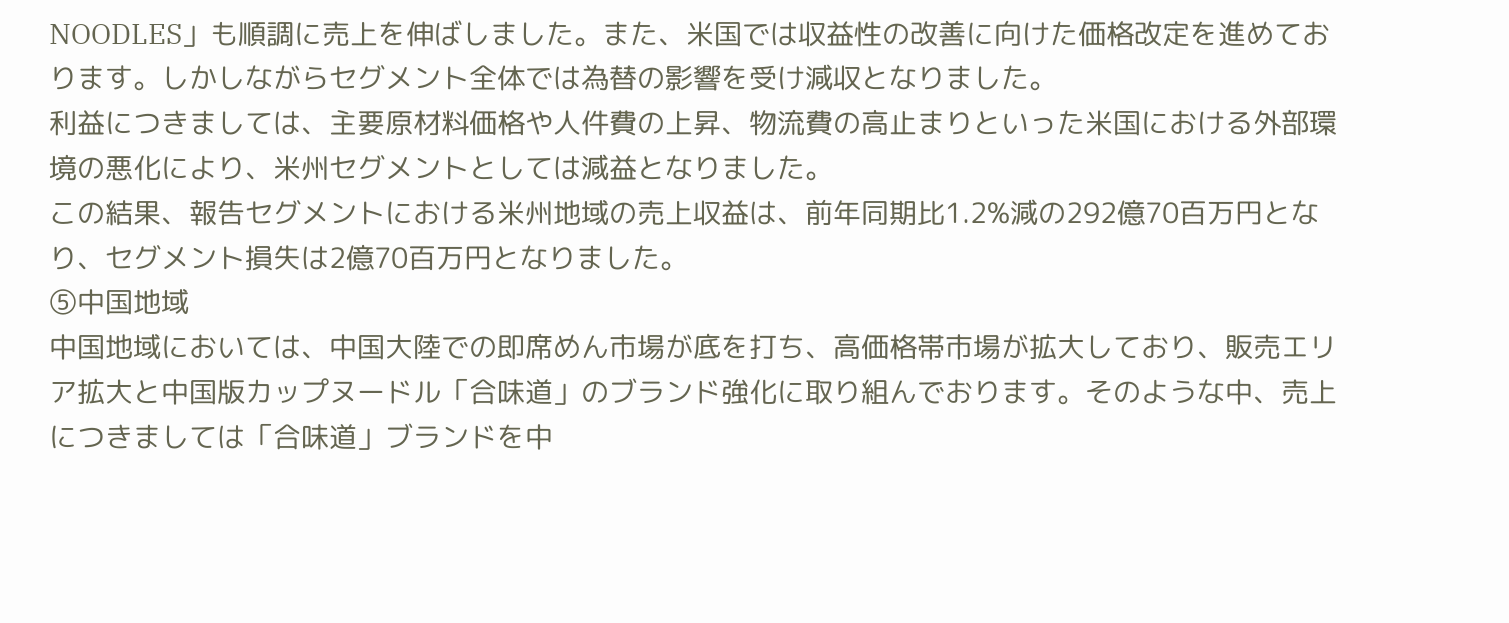NOODLES」も順調に売上を伸ばしました。また、米国では収益性の改善に向けた価格改定を進めております。しかしながらセグメント全体では為替の影響を受け減収となりました。
利益につきましては、主要原材料価格や人件費の上昇、物流費の高止まりといった米国における外部環境の悪化により、米州セグメントとしては減益となりました。
この結果、報告セグメントにおける米州地域の売上収益は、前年同期比1.2%減の292億70百万円となり、セグメント損失は2億70百万円となりました。
⑤中国地域
中国地域においては、中国大陸での即席めん市場が底を打ち、高価格帯市場が拡大しており、販売エリア拡大と中国版カップヌードル「合味道」のブランド強化に取り組んでおります。そのような中、売上につきましては「合味道」ブランドを中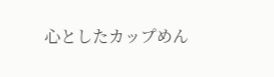心としたカップめん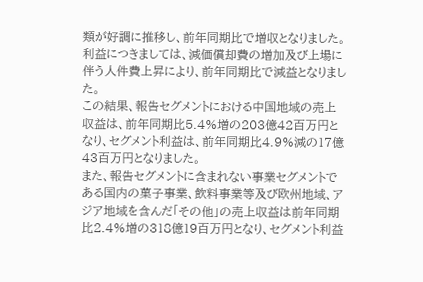類が好調に推移し、前年同期比で増収となりました。利益につきましては、減価償却費の増加及び上場に伴う人件費上昇により、前年同期比で減益となりました。
この結果、報告セグメントにおける中国地域の売上収益は、前年同期比5.4%増の203億42百万円となり、セグメント利益は、前年同期比4.9%減の17億43百万円となりました。
また、報告セグメントに含まれない事業セグメントである国内の菓子事業、飲料事業等及び欧州地域、アジア地域を含んだ「その他」の売上収益は前年同期比2.4%増の318億19百万円となり、セグメント利益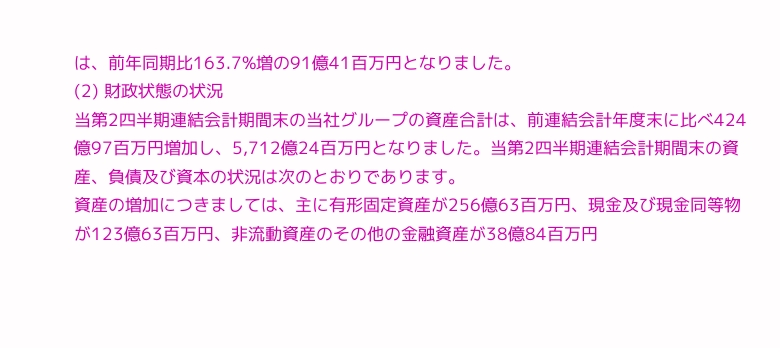は、前年同期比163.7%増の91億41百万円となりました。
(2) 財政状態の状況
当第2四半期連結会計期間末の当社グループの資産合計は、前連結会計年度末に比べ424億97百万円増加し、5,712億24百万円となりました。当第2四半期連結会計期間末の資産、負債及び資本の状況は次のとおりであります。
資産の増加につきましては、主に有形固定資産が256億63百万円、現金及び現金同等物が123億63百万円、非流動資産のその他の金融資産が38億84百万円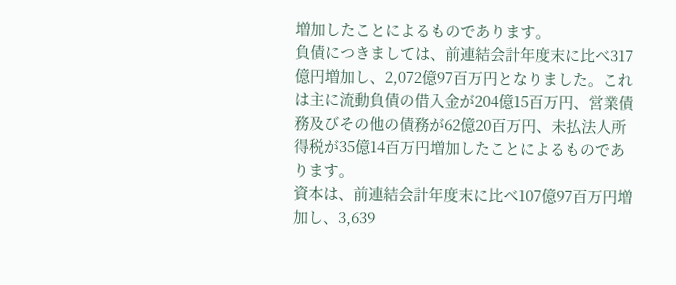増加したことによるものであります。
負債につきましては、前連結会計年度末に比べ317億円増加し、2,072億97百万円となりました。これは主に流動負債の借入金が204億15百万円、営業債務及びその他の債務が62億20百万円、未払法人所得税が35億14百万円増加したことによるものであります。
資本は、前連結会計年度末に比べ107億97百万円増加し、3,639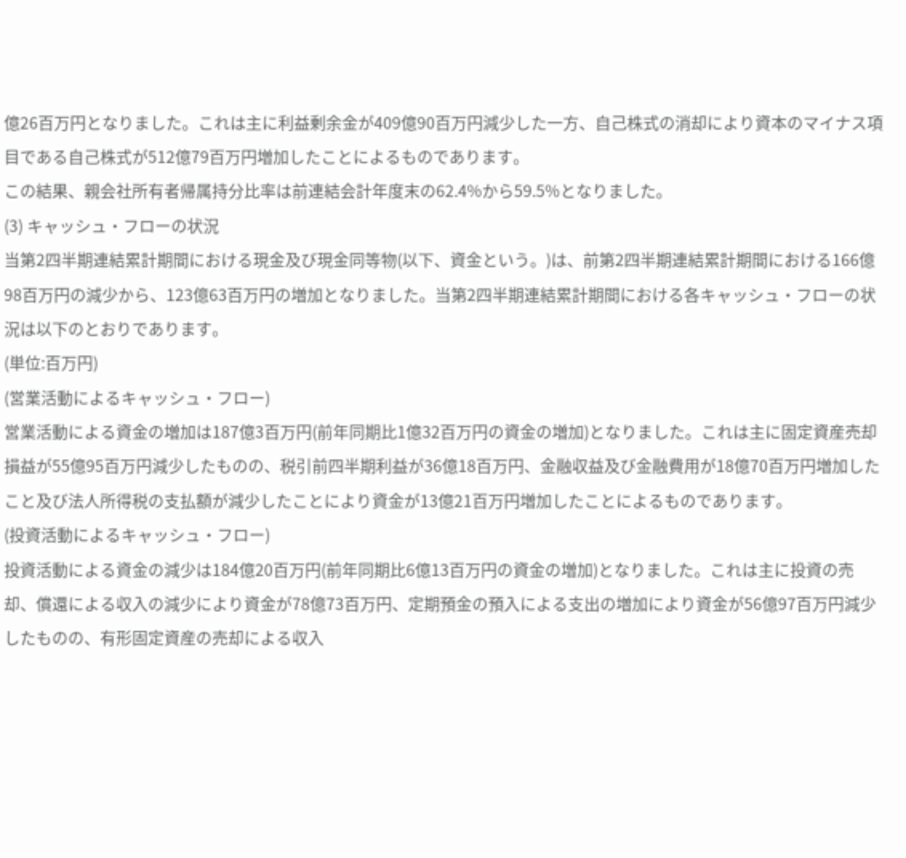億26百万円となりました。これは主に利益剰余金が409億90百万円減少した一方、自己株式の消却により資本のマイナス項目である自己株式が512億79百万円増加したことによるものであります。
この結果、親会社所有者帰属持分比率は前連結会計年度末の62.4%から59.5%となりました。
(3) キャッシュ・フローの状況
当第2四半期連結累計期間における現金及び現金同等物(以下、資金という。)は、前第2四半期連結累計期間における166億98百万円の減少から、123億63百万円の増加となりました。当第2四半期連結累計期間における各キャッシュ・フローの状況は以下のとおりであります。
(単位:百万円)
(営業活動によるキャッシュ・フロー)
営業活動による資金の増加は187億3百万円(前年同期比1億32百万円の資金の増加)となりました。これは主に固定資産売却損益が55億95百万円減少したものの、税引前四半期利益が36億18百万円、金融収益及び金融費用が18億70百万円増加したこと及び法人所得税の支払額が減少したことにより資金が13億21百万円増加したことによるものであります。
(投資活動によるキャッシュ・フロー)
投資活動による資金の減少は184億20百万円(前年同期比6億13百万円の資金の増加)となりました。これは主に投資の売却、償還による収入の減少により資金が78億73百万円、定期預金の預入による支出の増加により資金が56億97百万円減少したものの、有形固定資産の売却による収入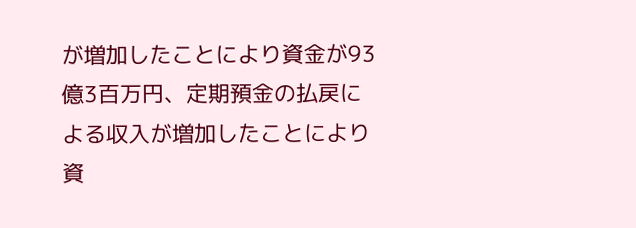が増加したことにより資金が93億3百万円、定期預金の払戻による収入が増加したことにより資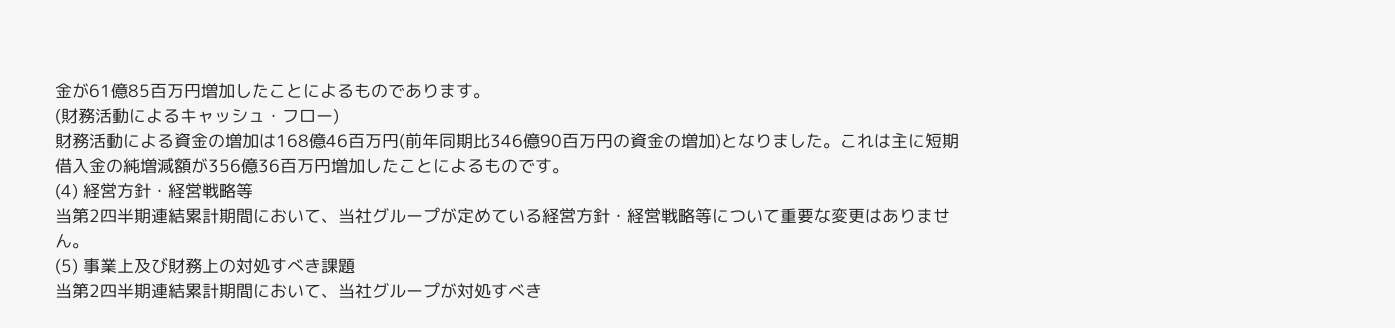金が61億85百万円増加したことによるものであります。
(財務活動によるキャッシュ・フロー)
財務活動による資金の増加は168億46百万円(前年同期比346億90百万円の資金の増加)となりました。これは主に短期借入金の純増減額が356億36百万円増加したことによるものです。
(4) 経営方針・経営戦略等
当第2四半期連結累計期間において、当社グループが定めている経営方針・経営戦略等について重要な変更はありません。
(5) 事業上及び財務上の対処すべき課題
当第2四半期連結累計期間において、当社グループが対処すべき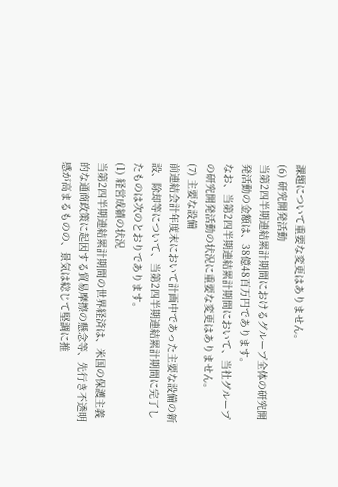課題について重要な変更はありません。
(6) 研究開発活動
当第2四半期連結累計期間におけるグループ全体の研究開発活動の金額は、38億48百万円であります。
なお、当第2四半期連結累計期間において、当社グループの研究開発活動の状況に重要な変更はありません。
(7) 主要な設備
前連結会計年度末において計画中であった主要な設備の新設、除却等について、当第2四半期連結累計期間に完了したものは次のとおりであります。
(1) 経営成績の状況
当第2四半期連結累計期間の世界経済は、米国の保護主義的な通商政策に起因する貿易摩擦の懸念等、先行き不透明感が高まるものの、景気は総じて堅調に推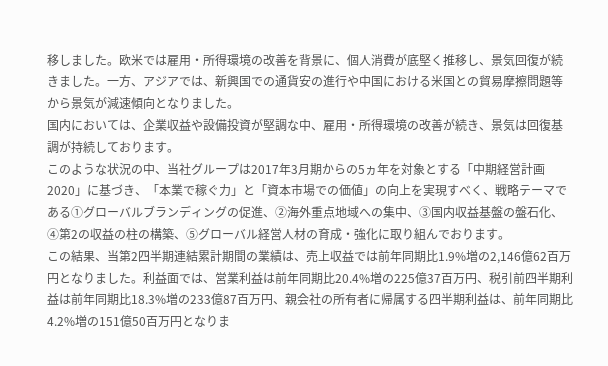移しました。欧米では雇用・所得環境の改善を背景に、個人消費が底堅く推移し、景気回復が続きました。一方、アジアでは、新興国での通貨安の進行や中国における米国との貿易摩擦問題等から景気が減速傾向となりました。
国内においては、企業収益や設備投資が堅調な中、雇用・所得環境の改善が続き、景気は回復基調が持続しております。
このような状況の中、当社グループは2017年3月期からの5ヵ年を対象とする「中期経営計画2020」に基づき、「本業で稼ぐ力」と「資本市場での価値」の向上を実現すべく、戦略テーマである①グローバルブランディングの促進、②海外重点地域への集中、③国内収益基盤の盤石化、④第2の収益の柱の構築、⑤グローバル経営人材の育成・強化に取り組んでおります。
この結果、当第2四半期連結累計期間の業績は、売上収益では前年同期比1.9%増の2,146億62百万円となりました。利益面では、営業利益は前年同期比20.4%増の225億37百万円、税引前四半期利益は前年同期比18.3%増の233億87百万円、親会社の所有者に帰属する四半期利益は、前年同期比4.2%増の151億50百万円となりま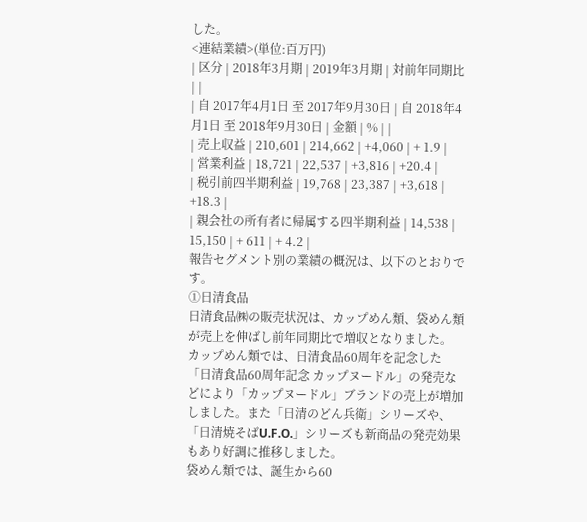した。
<連結業績>(単位:百万円)
| 区分 | 2018年3月期 | 2019年3月期 | 対前年同期比 | |
| 自 2017年4月1日 至 2017年9月30日 | 自 2018年4月1日 至 2018年9月30日 | 金額 | % | |
| 売上収益 | 210,601 | 214,662 | +4,060 | + 1.9 |
| 営業利益 | 18,721 | 22,537 | +3,816 | +20.4 |
| 税引前四半期利益 | 19,768 | 23,387 | +3,618 | +18.3 |
| 親会社の所有者に帰属する四半期利益 | 14,538 | 15,150 | + 611 | + 4.2 |
報告セグメント別の業績の概況は、以下のとおりです。
①日清食品
日清食品㈱の販売状況は、カップめん類、袋めん類が売上を伸ばし前年同期比で増収となりました。
カップめん類では、日清食品60周年を記念した「日清食品60周年記念 カップヌードル」の発売などにより「カップヌードル」ブランドの売上が増加しました。また「日清のどん兵衛」シリーズや、「日清焼そばU.F.O.」シリーズも新商品の発売効果もあり好調に推移しました。
袋めん類では、誕生から60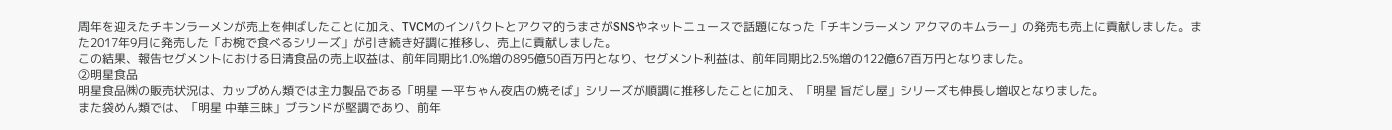周年を迎えたチキンラーメンが売上を伸ばしたことに加え、TVCMのインパクトとアクマ的うまさがSNSやネットニュースで話題になった「チキンラーメン アクマのキムラー」の発売も売上に貢献しました。また2017年9月に発売した「お椀で食べるシリーズ」が引き続き好調に推移し、売上に貢献しました。
この結果、報告セグメントにおける日清食品の売上収益は、前年同期比1.0%増の895億50百万円となり、セグメント利益は、前年同期比2.5%増の122億67百万円となりました。
②明星食品
明星食品㈱の販売状況は、カップめん類では主力製品である「明星 一平ちゃん夜店の焼そば」シリーズが順調に推移したことに加え、「明星 旨だし屋」シリーズも伸長し増収となりました。
また袋めん類では、「明星 中華三昧」ブランドが堅調であり、前年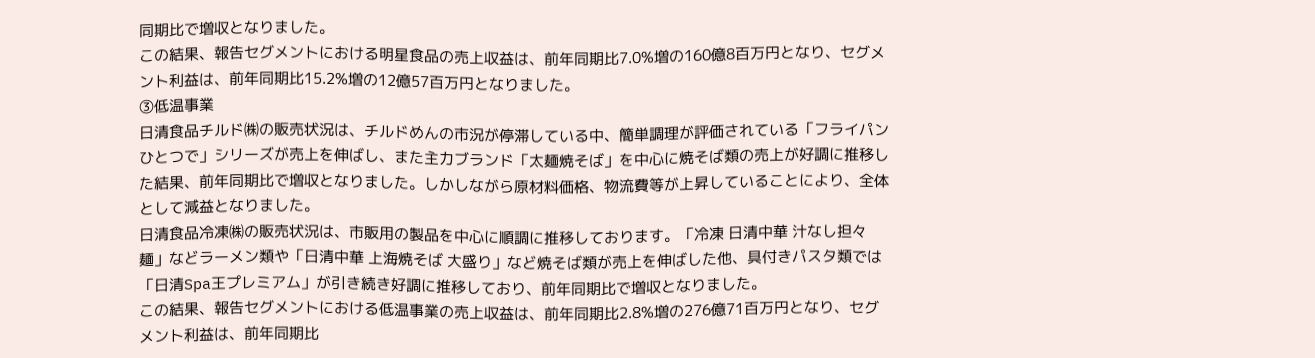同期比で増収となりました。
この結果、報告セグメントにおける明星食品の売上収益は、前年同期比7.0%増の160億8百万円となり、セグメント利益は、前年同期比15.2%増の12億57百万円となりました。
③低温事業
日清食品チルド㈱の販売状況は、チルドめんの市況が停滞している中、簡単調理が評価されている「フライパンひとつで」シリーズが売上を伸ばし、また主力ブランド「太麺焼そば」を中心に焼そば類の売上が好調に推移した結果、前年同期比で増収となりました。しかしながら原材料価格、物流費等が上昇していることにより、全体として減益となりました。
日清食品冷凍㈱の販売状況は、市販用の製品を中心に順調に推移しております。「冷凍 日清中華 汁なし担々麺」などラーメン類や「日清中華 上海焼そば 大盛り」など焼そば類が売上を伸ばした他、具付きパスタ類では「日清Spa王プレミアム」が引き続き好調に推移しており、前年同期比で増収となりました。
この結果、報告セグメントにおける低温事業の売上収益は、前年同期比2.8%増の276億71百万円となり、セグメント利益は、前年同期比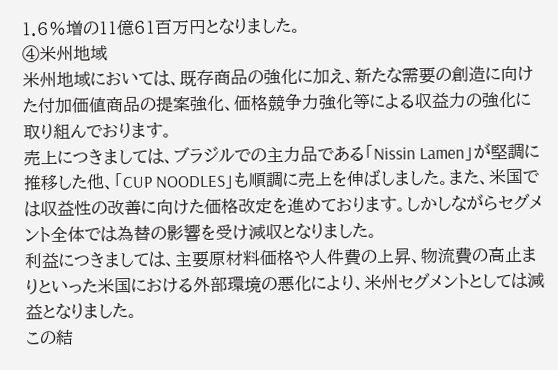1.6%増の11億61百万円となりました。
④米州地域
米州地域においては、既存商品の強化に加え、新たな需要の創造に向けた付加価値商品の提案強化、価格競争力強化等による収益力の強化に取り組んでおります。
売上につきましては、ブラジルでの主力品である「Nissin Lamen」が堅調に推移した他、「CUP NOODLES」も順調に売上を伸ばしました。また、米国では収益性の改善に向けた価格改定を進めております。しかしながらセグメント全体では為替の影響を受け減収となりました。
利益につきましては、主要原材料価格や人件費の上昇、物流費の高止まりといった米国における外部環境の悪化により、米州セグメントとしては減益となりました。
この結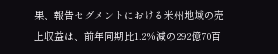果、報告セグメントにおける米州地域の売上収益は、前年同期比1.2%減の292億70百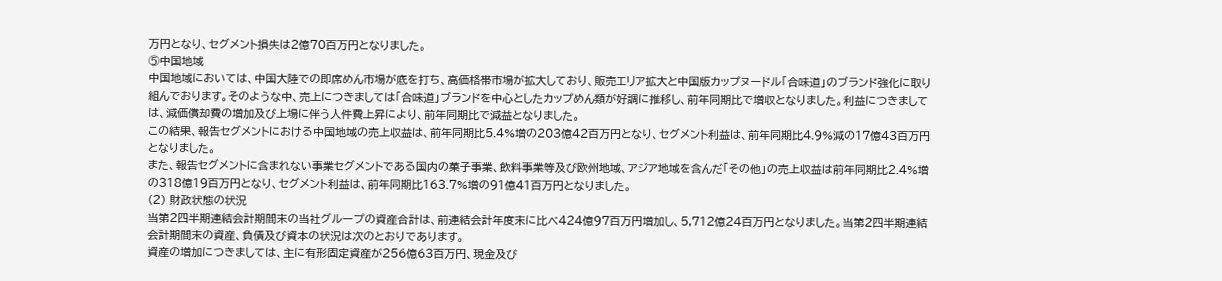万円となり、セグメント損失は2億70百万円となりました。
⑤中国地域
中国地域においては、中国大陸での即席めん市場が底を打ち、高価格帯市場が拡大しており、販売エリア拡大と中国版カップヌードル「合味道」のブランド強化に取り組んでおります。そのような中、売上につきましては「合味道」ブランドを中心としたカップめん類が好調に推移し、前年同期比で増収となりました。利益につきましては、減価償却費の増加及び上場に伴う人件費上昇により、前年同期比で減益となりました。
この結果、報告セグメントにおける中国地域の売上収益は、前年同期比5.4%増の203億42百万円となり、セグメント利益は、前年同期比4.9%減の17億43百万円となりました。
また、報告セグメントに含まれない事業セグメントである国内の菓子事業、飲料事業等及び欧州地域、アジア地域を含んだ「その他」の売上収益は前年同期比2.4%増の318億19百万円となり、セグメント利益は、前年同期比163.7%増の91億41百万円となりました。
(2) 財政状態の状況
当第2四半期連結会計期間末の当社グループの資産合計は、前連結会計年度末に比べ424億97百万円増加し、5,712億24百万円となりました。当第2四半期連結会計期間末の資産、負債及び資本の状況は次のとおりであります。
資産の増加につきましては、主に有形固定資産が256億63百万円、現金及び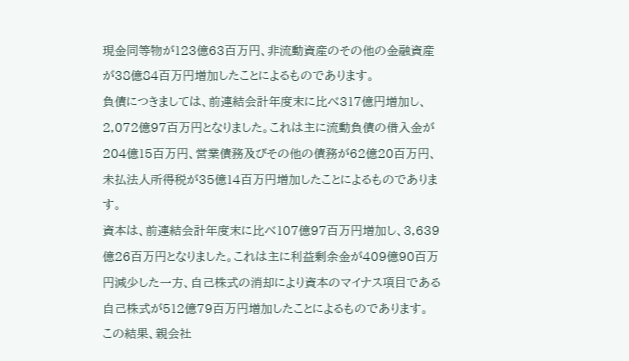現金同等物が123億63百万円、非流動資産のその他の金融資産が38億84百万円増加したことによるものであります。
負債につきましては、前連結会計年度末に比べ317億円増加し、2,072億97百万円となりました。これは主に流動負債の借入金が204億15百万円、営業債務及びその他の債務が62億20百万円、未払法人所得税が35億14百万円増加したことによるものであります。
資本は、前連結会計年度末に比べ107億97百万円増加し、3,639億26百万円となりました。これは主に利益剰余金が409億90百万円減少した一方、自己株式の消却により資本のマイナス項目である自己株式が512億79百万円増加したことによるものであります。
この結果、親会社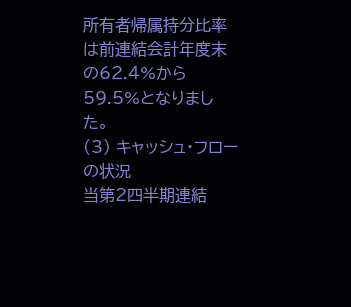所有者帰属持分比率は前連結会計年度末の62.4%から59.5%となりました。
(3) キャッシュ・フローの状況
当第2四半期連結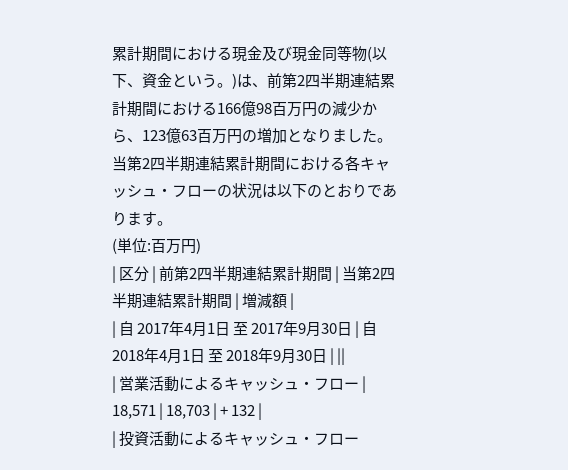累計期間における現金及び現金同等物(以下、資金という。)は、前第2四半期連結累計期間における166億98百万円の減少から、123億63百万円の増加となりました。当第2四半期連結累計期間における各キャッシュ・フローの状況は以下のとおりであります。
(単位:百万円)
| 区分 | 前第2四半期連結累計期間 | 当第2四半期連結累計期間 | 増減額 |
| 自 2017年4月1日 至 2017年9月30日 | 自 2018年4月1日 至 2018年9月30日 | ||
| 営業活動によるキャッシュ・フロー | 18,571 | 18,703 | + 132 |
| 投資活動によるキャッシュ・フロー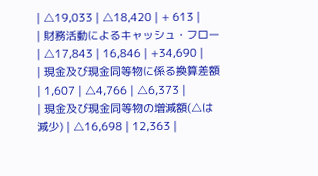| △19,033 | △18,420 | + 613 |
| 財務活動によるキャッシュ・フロー | △17,843 | 16,846 | +34,690 |
| 現金及び現金同等物に係る換算差額 | 1,607 | △4,766 | △6,373 |
| 現金及び現金同等物の増減額(△は減少) | △16,698 | 12,363 |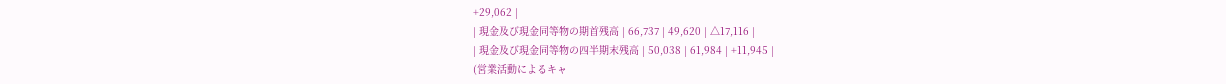+29,062 |
| 現金及び現金同等物の期首残高 | 66,737 | 49,620 | △17,116 |
| 現金及び現金同等物の四半期末残高 | 50,038 | 61,984 | +11,945 |
(営業活動によるキャ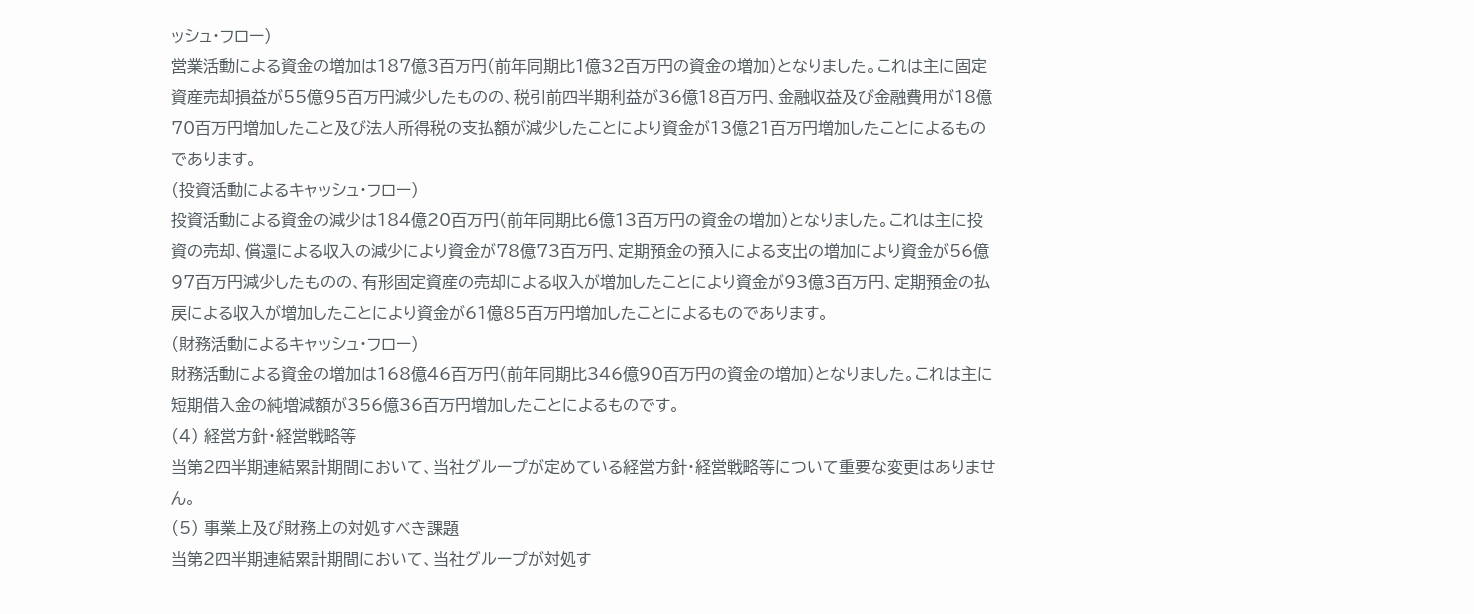ッシュ・フロー)
営業活動による資金の増加は187億3百万円(前年同期比1億32百万円の資金の増加)となりました。これは主に固定資産売却損益が55億95百万円減少したものの、税引前四半期利益が36億18百万円、金融収益及び金融費用が18億70百万円増加したこと及び法人所得税の支払額が減少したことにより資金が13億21百万円増加したことによるものであります。
(投資活動によるキャッシュ・フロー)
投資活動による資金の減少は184億20百万円(前年同期比6億13百万円の資金の増加)となりました。これは主に投資の売却、償還による収入の減少により資金が78億73百万円、定期預金の預入による支出の増加により資金が56億97百万円減少したものの、有形固定資産の売却による収入が増加したことにより資金が93億3百万円、定期預金の払戻による収入が増加したことにより資金が61億85百万円増加したことによるものであります。
(財務活動によるキャッシュ・フロー)
財務活動による資金の増加は168億46百万円(前年同期比346億90百万円の資金の増加)となりました。これは主に短期借入金の純増減額が356億36百万円増加したことによるものです。
(4) 経営方針・経営戦略等
当第2四半期連結累計期間において、当社グループが定めている経営方針・経営戦略等について重要な変更はありません。
(5) 事業上及び財務上の対処すべき課題
当第2四半期連結累計期間において、当社グループが対処す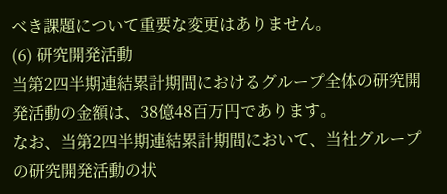べき課題について重要な変更はありません。
(6) 研究開発活動
当第2四半期連結累計期間におけるグループ全体の研究開発活動の金額は、38億48百万円であります。
なお、当第2四半期連結累計期間において、当社グループの研究開発活動の状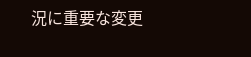況に重要な変更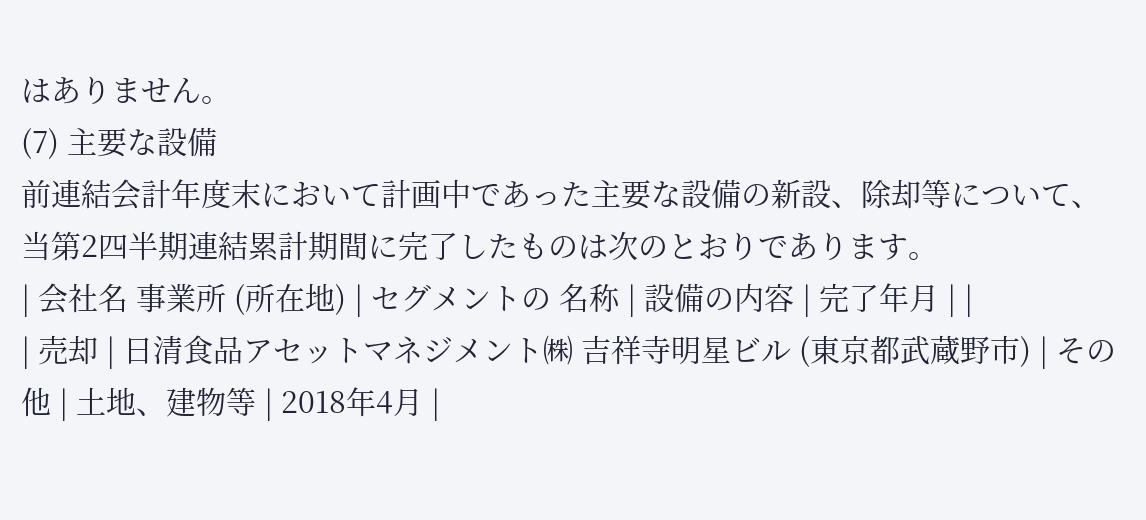はありません。
(7) 主要な設備
前連結会計年度末において計画中であった主要な設備の新設、除却等について、当第2四半期連結累計期間に完了したものは次のとおりであります。
| 会社名 事業所 (所在地) | セグメントの 名称 | 設備の内容 | 完了年月 | |
| 売却 | 日清食品アセットマネジメント㈱ 吉祥寺明星ビル (東京都武蔵野市) | その他 | 土地、建物等 | 2018年4月 |